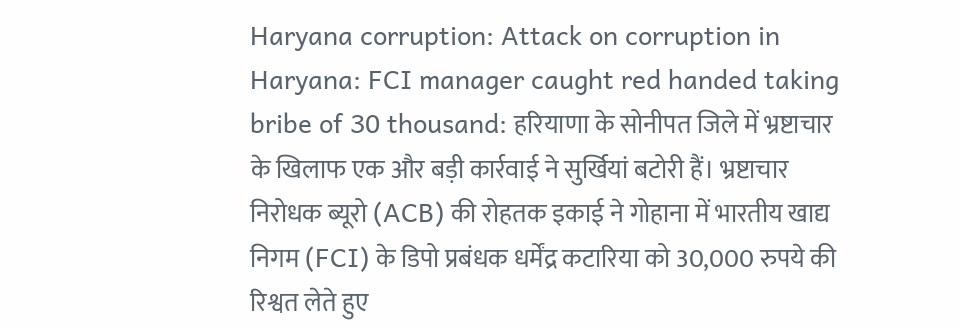Haryana corruption: Attack on corruption in Haryana: FCI manager caught red handed taking bribe of 30 thousand: हरियाणा के सोनीपत जिले में भ्रष्टाचार के खिलाफ एक और बड़ी कार्रवाई ने सुर्खियां बटोरी हैं। भ्रष्टाचार निरोधक ब्यूरो (ACB) की रोहतक इकाई ने गोहाना में भारतीय खाद्य निगम (FCI) के डिपो प्रबंधक धर्मेंद्र कटारिया को 30,000 रुपये की रिश्वत लेते हुए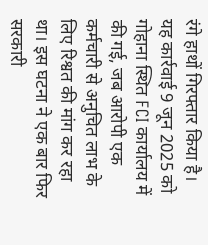रंगे हाथों गिरफ्तार किया है।
यह कार्रवाई 9 जून 2025 को गोहाना स्थित FCI कार्यालय में की गई, जब आरोपी एक कर्मचारी से अनुचित लाभ के लिए रिश्वत की मांग कर रहा था। इस घटना ने एक बार फिर सरकारी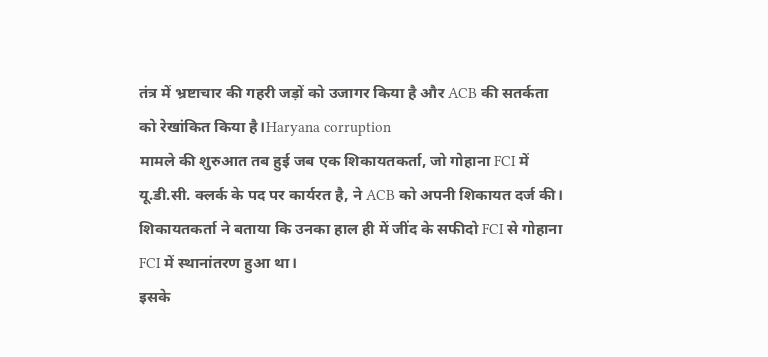तंत्र में भ्रष्टाचार की गहरी जड़ों को उजागर किया है और ACB की सतर्कता को रेखांकित किया है।Haryana corruption
मामले की शुरुआत तब हुई जब एक शिकायतकर्ता, जो गोहाना FCI में यू.डी.सी. क्लर्क के पद पर कार्यरत है, ने ACB को अपनी शिकायत दर्ज की। शिकायतकर्ता ने बताया कि उनका हाल ही में जींद के सफीदो FCI से गोहाना FCI में स्थानांतरण हुआ था।
इसके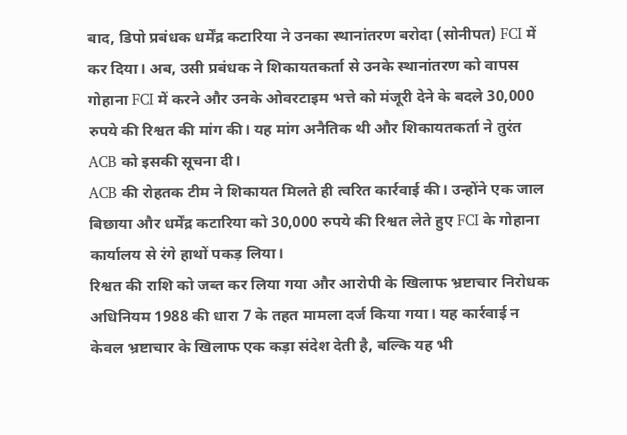बाद, डिपो प्रबंधक धर्मेंद्र कटारिया ने उनका स्थानांतरण बरोदा (सोनीपत) FCI में कर दिया। अब, उसी प्रबंधक ने शिकायतकर्ता से उनके स्थानांतरण को वापस गोहाना FCI में करने और उनके ओवरटाइम भत्ते को मंजूरी देने के बदले 30,000 रुपये की रिश्वत की मांग की। यह मांग अनैतिक थी और शिकायतकर्ता ने तुरंत ACB को इसकी सूचना दी।
ACB की रोहतक टीम ने शिकायत मिलते ही त्वरित कार्रवाई की। उन्होंने एक जाल बिछाया और धर्मेंद्र कटारिया को 30,000 रुपये की रिश्वत लेते हुए FCI के गोहाना कार्यालय से रंगे हाथों पकड़ लिया।
रिश्वत की राशि को जब्त कर लिया गया और आरोपी के खिलाफ भ्रष्टाचार निरोधक अधिनियम 1988 की धारा 7 के तहत मामला दर्ज किया गया। यह कार्रवाई न केवल भ्रष्टाचार के खिलाफ एक कड़ा संदेश देती है, बल्कि यह भी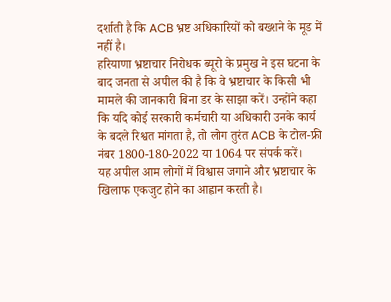दर्शाती है कि ACB भ्रष्ट अधिकारियों को बख्शने के मूड में नहीं है।
हरियाणा भ्रष्टाचार निरोधक ब्यूरो के प्रमुख ने इस घटना के बाद जनता से अपील की है कि वे भ्रष्टाचार के किसी भी मामले की जानकारी बिना डर के साझा करें। उन्होंने कहा कि यदि कोई सरकारी कर्मचारी या अधिकारी उनके कार्य के बदले रिश्वत मांगता है, तो लोग तुरंत ACB के टोल-फ्री नंबर 1800-180-2022 या 1064 पर संपर्क करें।
यह अपील आम लोगों में विश्वास जगाने और भ्रष्टाचार के खिलाफ एकजुट होने का आह्वान करती है।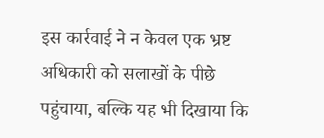इस कार्रवाई ने न केवल एक भ्रष्ट अधिकारी को सलाखों के पीछे पहुंचाया, बल्कि यह भी दिखाया कि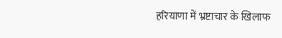हरियाणा में भ्रष्टाचार के खिलाफ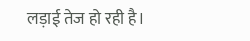लड़ाई तेज हो रही है।